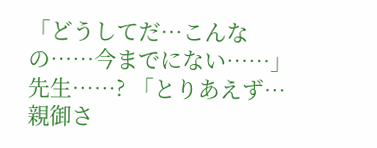「どうしてだ…こんなの……今までにない……」 先生……? 「とりあえず…親御さ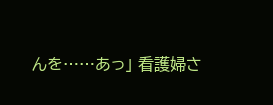んを……あっ」 看護婦さ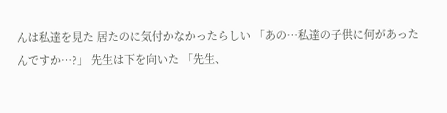んは私達を見た 居たのに気付かなかったらしい 「あの…私達の子供に何があったんですか…?」 先生は下を向いた 「先生、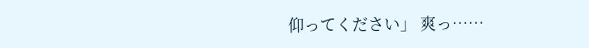仰ってください」 爽っ……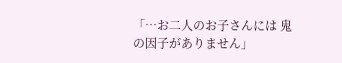「…お二人のお子さんには 鬼の因子がありません」